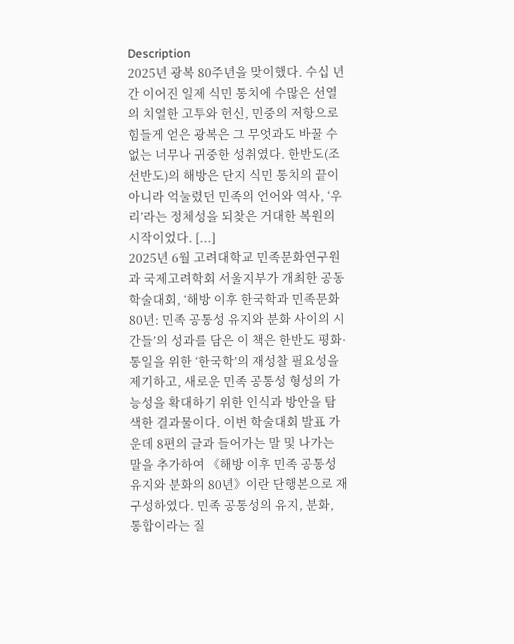Description
2025년 광복 80주년을 맞이했다. 수십 년간 이어진 일제 식민 통치에 수많은 선열의 치열한 고투와 헌신, 민중의 저항으로 힘들게 얻은 광복은 그 무엇과도 바꿀 수 없는 너무나 귀중한 성취였다. 한반도(조선반도)의 해방은 단지 식민 통치의 끝이 아니라 억눌렸던 민족의 언어와 역사, ‘우리’라는 정체성을 되찾은 거대한 복원의 시작이었다. [...]
2025년 6월 고려대학교 민족문화연구원과 국제고려학회 서울지부가 개최한 공동학술대회, ‘해방 이후 한국학과 민족문화 80년: 민족 공통성 유지와 분화 사이의 시간들’의 성과를 담은 이 책은 한반도 평화·통일을 위한 ‘한국학’의 재성찰 필요성을 제기하고, 새로운 민족 공통성 형성의 가능성을 확대하기 위한 인식과 방안을 탐색한 결과물이다. 이번 학술대회 발표 가운데 8편의 글과 들어가는 말 및 나가는 말을 추가하여 《해방 이후 민족 공통성 유지와 분화의 80년》이란 단행본으로 재구성하였다. 민족 공통성의 유지, 분화, 통합이라는 질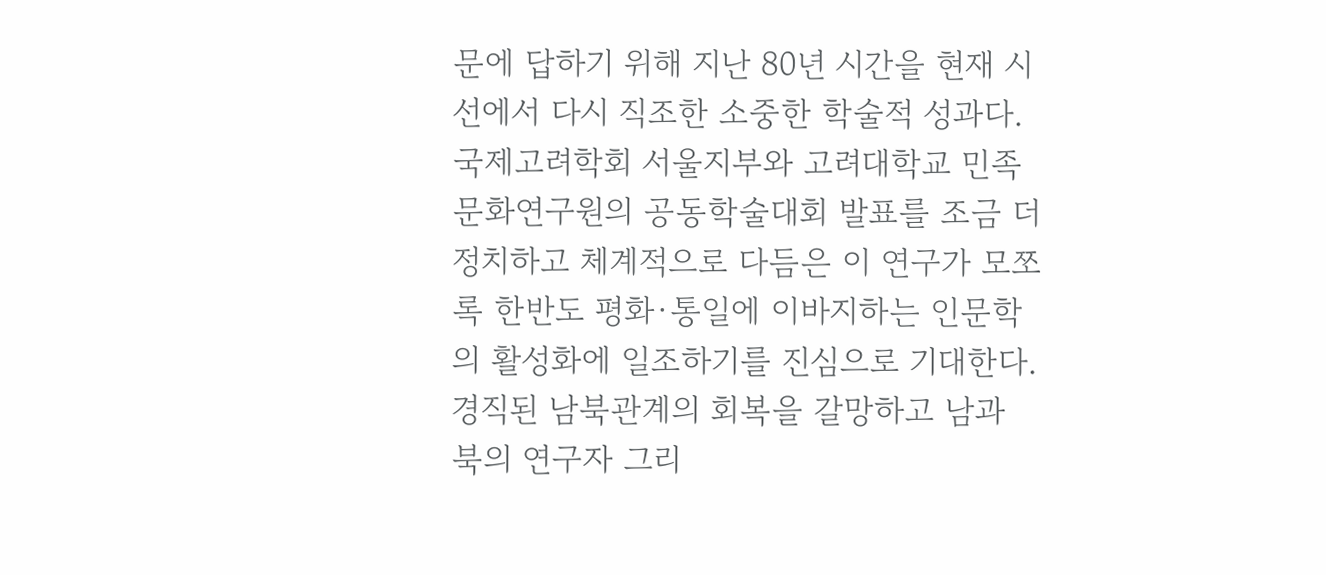문에 답하기 위해 지난 80년 시간을 현재 시선에서 다시 직조한 소중한 학술적 성과다.
국제고려학회 서울지부와 고려대학교 민족문화연구원의 공동학술대회 발표를 조금 더 정치하고 체계적으로 다듬은 이 연구가 모쪼록 한반도 평화·통일에 이바지하는 인문학의 활성화에 일조하기를 진심으로 기대한다. 경직된 남북관계의 회복을 갈망하고 남과 북의 연구자 그리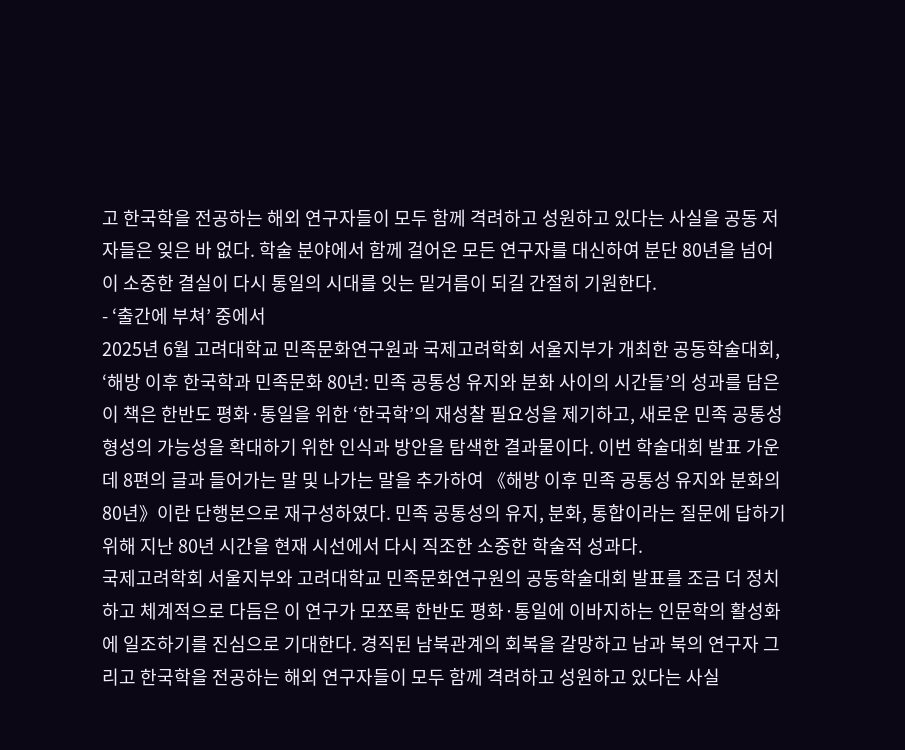고 한국학을 전공하는 해외 연구자들이 모두 함께 격려하고 성원하고 있다는 사실을 공동 저자들은 잊은 바 없다. 학술 분야에서 함께 걸어온 모든 연구자를 대신하여 분단 80년을 넘어 이 소중한 결실이 다시 통일의 시대를 잇는 밑거름이 되길 간절히 기원한다.
- ‘출간에 부쳐’ 중에서
2025년 6월 고려대학교 민족문화연구원과 국제고려학회 서울지부가 개최한 공동학술대회, ‘해방 이후 한국학과 민족문화 80년: 민족 공통성 유지와 분화 사이의 시간들’의 성과를 담은 이 책은 한반도 평화·통일을 위한 ‘한국학’의 재성찰 필요성을 제기하고, 새로운 민족 공통성 형성의 가능성을 확대하기 위한 인식과 방안을 탐색한 결과물이다. 이번 학술대회 발표 가운데 8편의 글과 들어가는 말 및 나가는 말을 추가하여 《해방 이후 민족 공통성 유지와 분화의 80년》이란 단행본으로 재구성하였다. 민족 공통성의 유지, 분화, 통합이라는 질문에 답하기 위해 지난 80년 시간을 현재 시선에서 다시 직조한 소중한 학술적 성과다.
국제고려학회 서울지부와 고려대학교 민족문화연구원의 공동학술대회 발표를 조금 더 정치하고 체계적으로 다듬은 이 연구가 모쪼록 한반도 평화·통일에 이바지하는 인문학의 활성화에 일조하기를 진심으로 기대한다. 경직된 남북관계의 회복을 갈망하고 남과 북의 연구자 그리고 한국학을 전공하는 해외 연구자들이 모두 함께 격려하고 성원하고 있다는 사실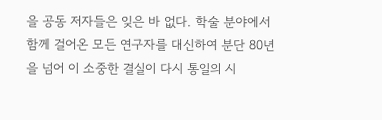을 공동 저자들은 잊은 바 없다. 학술 분야에서 함께 걸어온 모든 연구자를 대신하여 분단 80년을 넘어 이 소중한 결실이 다시 통일의 시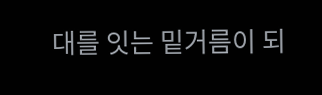대를 잇는 밑거름이 되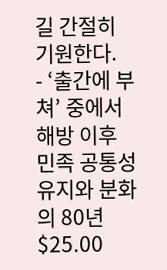길 간절히 기원한다.
- ‘출간에 부쳐’ 중에서
해방 이후 민족 공통성 유지와 분화의 80년
$25.00